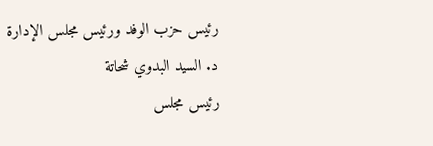رئيس حزب الوفد ورئيس مجلس الإدارة
د. السيد البدوي شحاتة
رئيس مجلس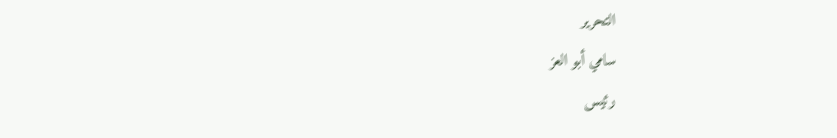التحرير
سامي أبو العز
رئيس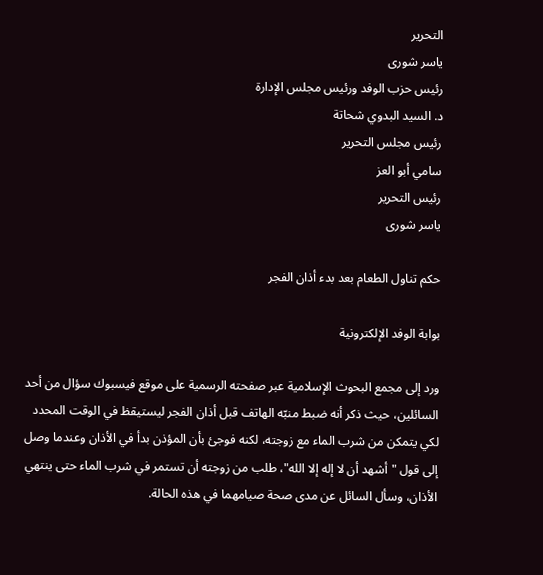التحرير
ياسر شورى
رئيس حزب الوفد ورئيس مجلس الإدارة
د. السيد البدوي شحاتة
رئيس مجلس التحرير
سامي أبو العز
رئيس التحرير
ياسر شورى

حكم تناول الطعام بعد بدء أذان الفجر

بوابة الوفد الإلكترونية

ورد إلى مجمع البحوث الإسلامية عبر صفحته الرسمية على موقع فيسبوك سؤال من أحد السائلين، حيث ذكر أنه ضبط منبّه الهاتف قبل أذان الفجر ليستيقظ في الوقت المحدد لكي يتمكن من شرب الماء مع زوجته، لكنه فوجئ بأن المؤذن بدأ في الأذان وعندما وصل إلى قول "أشهد أن لا إله إلا الله"، طلب من زوجته أن تستمر في شرب الماء حتى ينتهي الأذان، وسأل السائل عن مدى صحة صيامهما في هذه الحالة.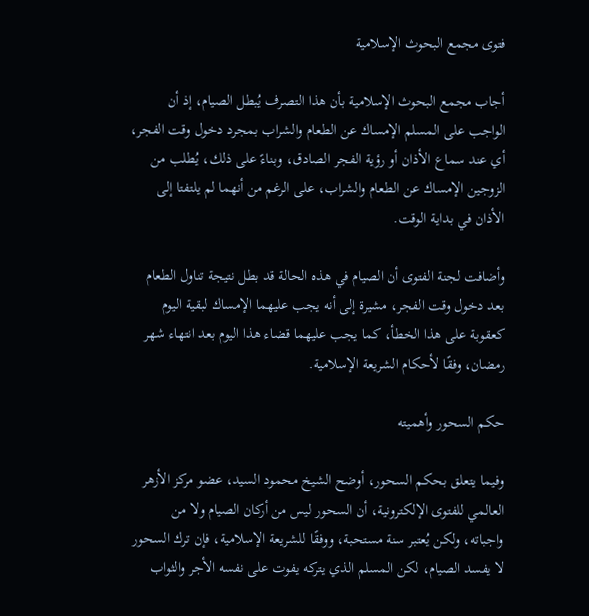فتوى مجمع البحوث الإسلامية

أجاب مجمع البحوث الإسلامية بأن هذا التصرف يُبطل الصيام، إذ أن الواجب على المسلم الإمساك عن الطعام والشراب بمجرد دخول وقت الفجر، أي عند سماع الأذان أو رؤية الفجر الصادق، وبناءً على ذلك، يُطلب من الزوجين الإمساك عن الطعام والشراب، على الرغم من أنهما لم يلتفتا إلى الأذان في بداية الوقت.

وأضافت لجنة الفتوى أن الصيام في هذه الحالة قد بطل نتيجة تناول الطعام بعد دخول وقت الفجر، مشيرة إلى أنه يجب عليهما الإمساك لبقية اليوم كعقوبة على هذا الخطأ، كما يجب عليهما قضاء هذا اليوم بعد انتهاء شهر رمضان، وفقًا لأحكام الشريعة الإسلامية.

حكم السحور وأهميته

وفيما يتعلق بحكم السحور، أوضح الشيخ محمود السيد، عضو مركز الأزهر العالمي للفتوى الإلكترونية، أن السحور ليس من أركان الصيام ولا من واجباته، ولكن يُعتبر سنة مستحبة، ووفقًا للشريعة الإسلامية، فإن ترك السحور لا يفسد الصيام، لكن المسلم الذي يتركه يفوت على نفسه الأجر والثواب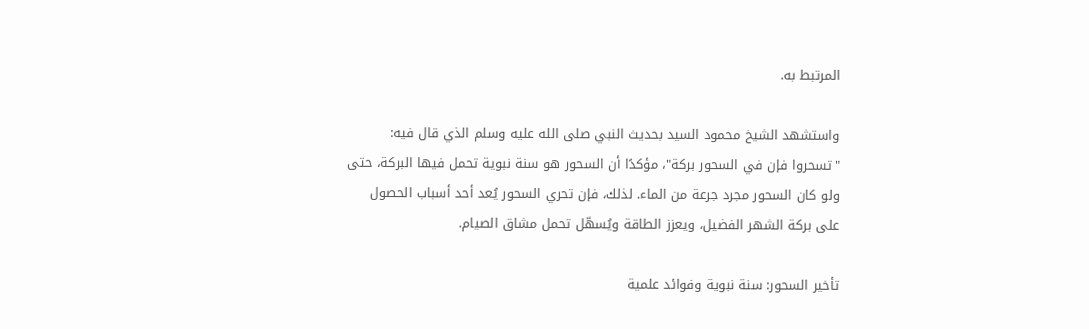المرتبط به.

واستشهد الشيخ محمود السيد بحديث النبي صلى الله عليه وسلم الذي قال فيه: "تسحروا فإن في السحور بركة"، مؤكدًا أن السحور هو سنة نبوية تحمل فيها البركة، حتى ولو كان السحور مجرد جرعة من الماء. لذلك، فإن تحري السحور يُعد أحد أسباب الحصول على بركة الشهر الفضيل، ويعزز الطاقة ويُسهّل تحمل مشاق الصيام.

تأخير السحور: سنة نبوية وفوائد علمية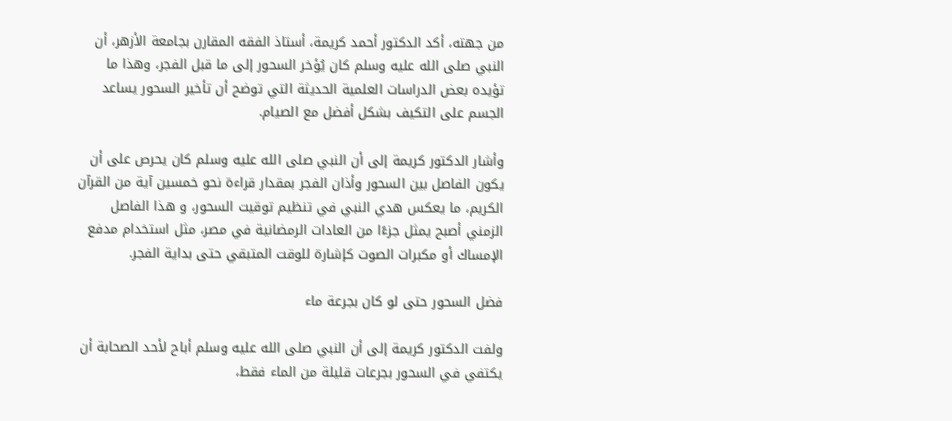من جهته، أكد الدكتور أحمد كريمة، أستاذ الفقه المقارن بجامعة الأزهر، أن النبي صلى الله عليه وسلم كان يُؤخر السحور إلى ما قبل الفجر، وهذا ما تؤيده بعض الدراسات العلمية الحديثة التي توضح أن تأخير السحور يساعد الجسم على التكيف بشكل أفضل مع الصيام.

وأشار الدكتور كريمة إلى أن النبي صلى الله عليه وسلم كان يحرص على أن يكون الفاصل بين السحور وأذان الفجر بمقدار قراءة نحو خمسين آية من القرآن الكريم، ما يعكس هدي النبي في تنظيم توقيت السحور، و هذا الفاصل الزمني أصبح يمثل جزءًا من العادات الرمضانية في مصر، مثل استخدام مدفع الإمساك أو مكبرات الصوت كإشارة للوقت المتبقي حتى بداية الفجر.

فضل السحور حتى لو كان بجرعة ماء

ولفت الدكتور كريمة إلى أن النبي صلى الله عليه وسلم أباح لأحد الصحابة أن يكتفي في السحور بجرعات قليلة من الماء فقط،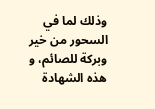وذلك لما في السحور من خير وبركة للصائم، و هذه الشهادة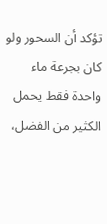تؤكد أن السحور ولو كان بجرعة ماء واحدة فقط يحمل الكثير من الفضل،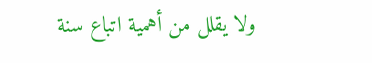ولا يقلل من أهمية اتباع سنة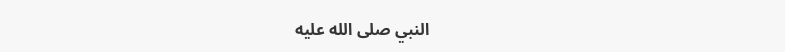النبي صلى الله عليه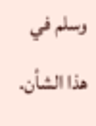وسلم في هذا الشأن.